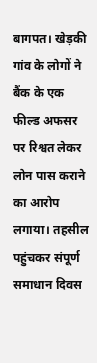बागपत। खेड़की गांव के लोगों ने बैंक के एक फील्ड अफसर पर रिश्वत लेकर लोन पास कराने का आरोप लगाया। तहसील पहुंचकर संपूर्ण समाधान दिवस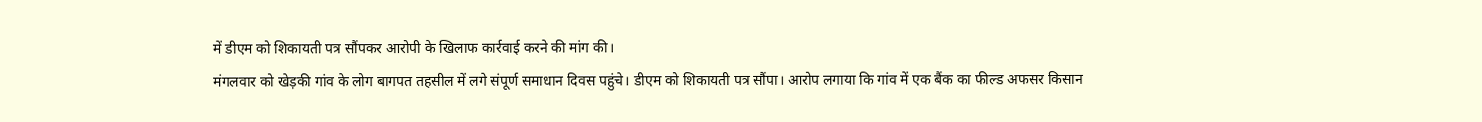में डीएम को शिकायती पत्र सौंपकर आरोपी के खिलाफ कार्रवाई करने की मांग की।
मंगलवार को खेड़की गांव के लोग बागपत तहसील में लगे संपूर्ण समाधान दिवस पहुंचे। डीएम को शिकायती पत्र सौंपा। आरोप लगाया कि गांव में एक बैंक का फील्ड अफसर किसान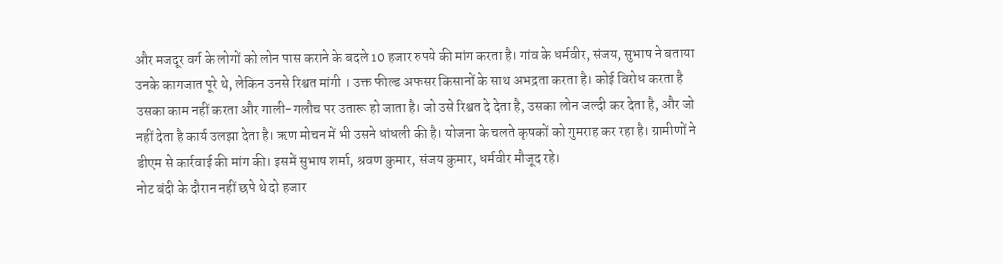और मजदूर वर्ग के लोगों को लोन पास कराने के बदले 10 हजार रुपये की मांग करता है। गांव के धर्मवीर, संजय, सुभाष ने बताया उनके कागजात पूरे थे, लेकिन उनसे रिश्वत मांगी । उक्त फील्ड अफसर किसानों के साथ अभद्रता करता है। कोई विरोध करता है उसका काम नहीं करता और गाली-गलौच पर उतारू हो जाता है। जो उसे रिश्वत दे देता है, उसका लोन जल्दी कर देता है, और जो नहीं देता है कार्य उलझा देता है। ऋण मोचन में भी उसने धांधली की है। योजना के चलते कृषकों को गुमराह कर रहा है। ग्रामीणों ने डीएम से कार्रवाई की मांग की। इसमें सुभाष शर्मा, श्रवण कुमार, संजय कुमार, धर्मवीर मौजूद रहे।
नोट बंदी के दौरान नहीं छपे थे दो हजार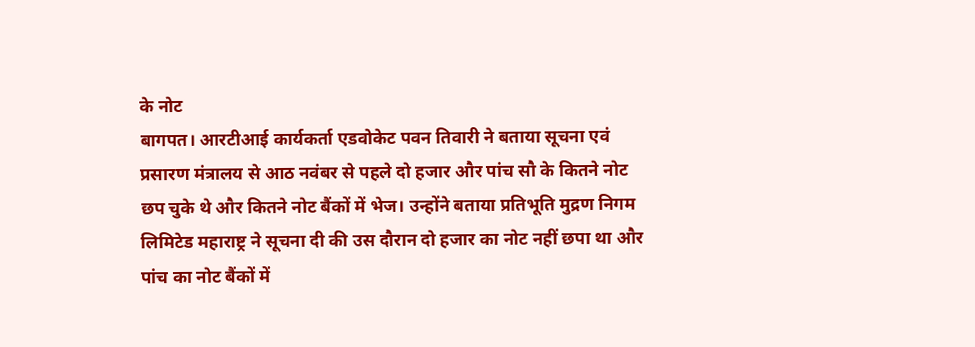के नोट
बागपत। आरटीआई कार्यकर्ता एडवोकेट पवन तिवारी ने बताया सूचना एवं प्रसारण मंत्रालय से आठ नवंबर से पहले दो हजार और पांच सौ के कितने नोट छप चुके थे और कितने नोट बैंकों में भेज। उन्होंने बताया प्रतिभूति मुद्रण निगम लिमिटेड महाराष्ट्र ने सूचना दी की उस दौरान दो हजार का नोट नहीं छपा था और पांच का नोट बैंकों में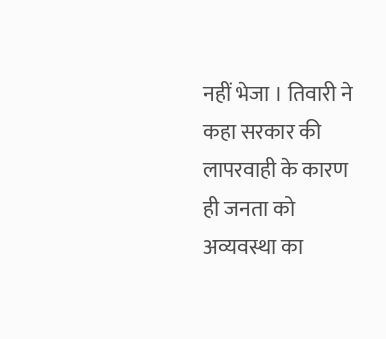नहीं भेजा । तिवारी ने कहा सरकार की लापरवाही के कारण ही जनता को अव्यवस्था का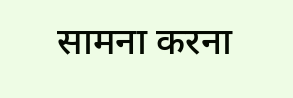सामना करना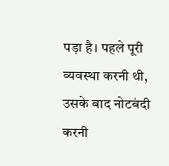पड़ा है। पहले पूरी व्यवस्था करनी थी, उसके बाद नोटबंदी करनी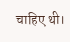चाहिए थी।